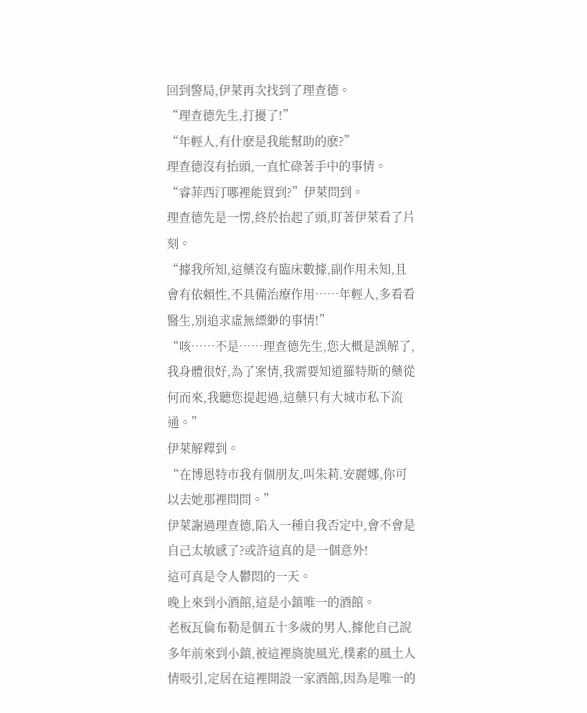回到警局,伊萊再次找到了理查德。
“理查德先生,打擾了!”
“年輕人,有什麽是我能幫助的麽?”
理查德沒有抬頭,一直忙碌著手中的事情。
“睿菲西汀哪裡能買到?”伊萊問到。
理查德先是一愣,終於抬起了頭,盯著伊萊看了片刻。
“據我所知,這藥沒有臨床數據,副作用未知,且會有依賴性,不具備治療作用……年輕人,多看看醫生,別追求虛無縹緲的事情!”
“咳……不是……理查德先生,您大概是誤解了,我身體很好,為了案情,我需要知道羅特斯的藥從何而來,我聽您提起過,這藥只有大城市私下流通。”
伊萊解釋到。
“在博恩特市我有個朋友,叫朱莉.安麗娜,你可以去她那裡問問。”
伊萊謝過理查德,陷入一種自我否定中,會不會是自己太敏感了?或許這真的是一個意外!
這可真是令人鬱悶的一天。
晚上來到小酒館,這是小鎮唯一的酒館。
老板瓦倫布勒是個五十多歲的男人,據他自己說多年前來到小鎮,被這裡旖旎風光,樸素的風土人情吸引,定居在這裡開設一家酒館,因為是唯一的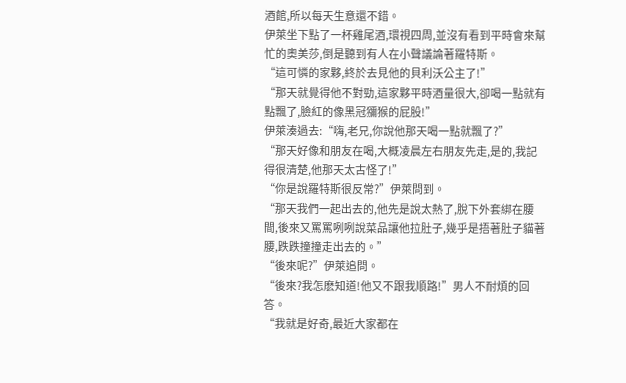酒館,所以每天生意還不錯。
伊萊坐下點了一杯雞尾酒,環視四周,並沒有看到平時會來幫忙的奧美莎,倒是聽到有人在小聲議論著羅特斯。
“這可憐的家夥,終於去見他的貝利沃公主了!”
“那天就覺得他不對勁,這家夥平時酒量很大,卻喝一點就有點飄了,臉紅的像黑冠獼猴的屁股!”
伊萊湊過去:“嗨,老兄,你說他那天喝一點就飄了?”
“那天好像和朋友在喝,大概凌晨左右朋友先走,是的,我記得很清楚,他那天太古怪了!”
“你是說羅特斯很反常?”伊萊問到。
“那天我們一起出去的,他先是說太熱了,脫下外套綁在腰間,後來又罵罵咧咧說菜品讓他拉肚子,幾乎是捂著肚子貓著腰,跌跌撞撞走出去的。”
“後來呢?”伊萊追問。
“後來?我怎麽知道!他又不跟我順路!”男人不耐煩的回答。
“我就是好奇,最近大家都在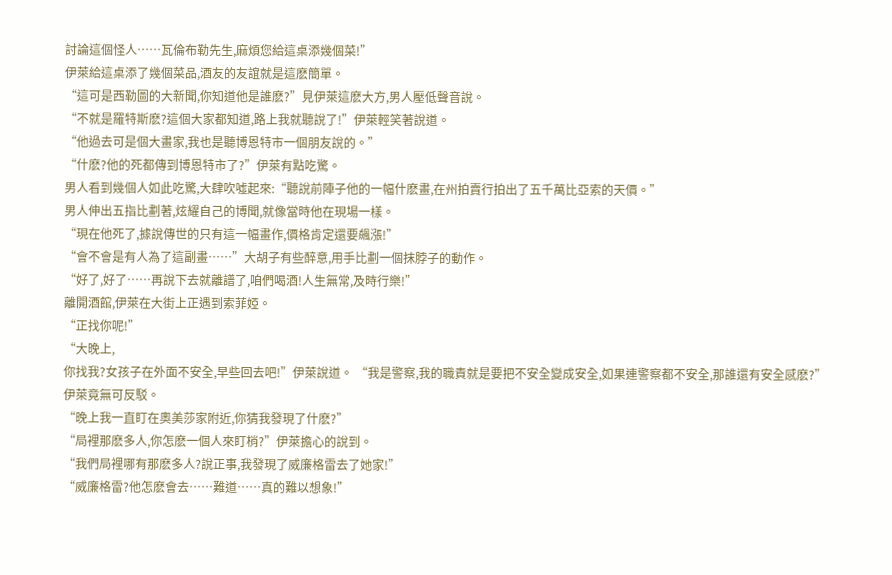討論這個怪人……瓦倫布勒先生,麻煩您給這桌添幾個菜!”
伊萊給這桌添了幾個菜品,酒友的友誼就是這麽簡單。
“這可是西勒圖的大新聞,你知道他是誰麽?”見伊萊這麽大方,男人壓低聲音說。
“不就是羅特斯麽?這個大家都知道,路上我就聽說了!”伊萊輕笑著說道。
“他過去可是個大畫家,我也是聽博恩特市一個朋友說的。”
“什麽?他的死都傳到博恩特市了?”伊萊有點吃驚。
男人看到幾個人如此吃驚,大肆吹噓起來:“聽說前陣子他的一幅什麽畫,在州拍賣行拍出了五千萬比亞索的天價。”
男人伸出五指比劃著,炫耀自己的博聞,就像當時他在現場一樣。
“現在他死了,據說傳世的只有這一幅畫作,價格肯定還要飆漲!”
“會不會是有人為了這副畫……”大胡子有些醉意,用手比劃一個抹脖子的動作。
“好了,好了……再說下去就離譜了,咱們喝酒!人生無常,及時行樂!”
離開酒館,伊萊在大街上正遇到索菲婭。
“正找你呢!”
“大晚上,
你找我?女孩子在外面不安全,早些回去吧!”伊萊說道。 “我是警察,我的職責就是要把不安全變成安全,如果連警察都不安全,那誰還有安全感麽?”
伊萊竟無可反駁。
“晚上我一直盯在奧美莎家附近,你猜我發現了什麽?”
“局裡那麽多人,你怎麽一個人來盯梢?”伊萊擔心的說到。
“我們局裡哪有那麽多人?說正事,我發現了威廉格雷去了她家!”
“威廉格雷?他怎麽會去……難道……真的難以想象!”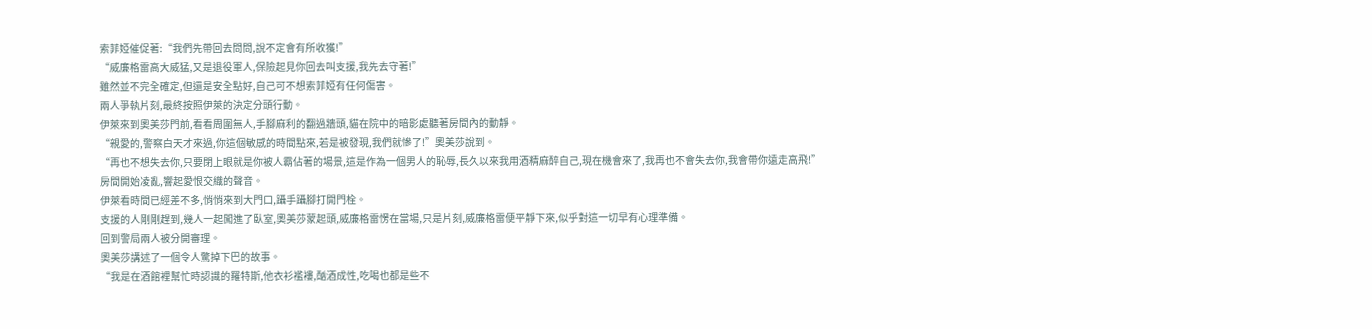索菲婭催促著:“我們先帶回去問問,說不定會有所收獲!”
“威廉格雷高大威猛,又是退役軍人,保險起見你回去叫支援,我先去守著!”
雖然並不完全確定,但還是安全點好,自己可不想索菲婭有任何傷害。
兩人爭執片刻,最終按照伊萊的決定分頭行動。
伊萊來到奧美莎門前,看看周圍無人,手腳麻利的翻過牆頭,貓在院中的暗影處聽著房間內的動靜。
“親愛的,警察白天才來過,你這個敏感的時間點來,若是被發現,我們就慘了!”奧美莎說到。
“再也不想失去你,只要閉上眼就是你被人霸佔著的場景,這是作為一個男人的恥辱,長久以來我用酒精麻醉自己,現在機會來了,我再也不會失去你,我會帶你遠走高飛!”
房間開始凌亂,響起愛恨交織的聲音。
伊萊看時間已經差不多,悄悄來到大門口,躡手躡腳打開門栓。
支援的人剛剛趕到,幾人一起闖進了臥室,奧美莎蒙起頭,威廉格雷愣在當場,只是片刻,威廉格雷便平靜下來,似乎對這一切早有心理準備。
回到警局兩人被分開審理。
奧美莎講述了一個令人驚掉下巴的故事。
“我是在酒館裡幫忙時認識的羅特斯,他衣衫襤褸,酗酒成性,吃喝也都是些不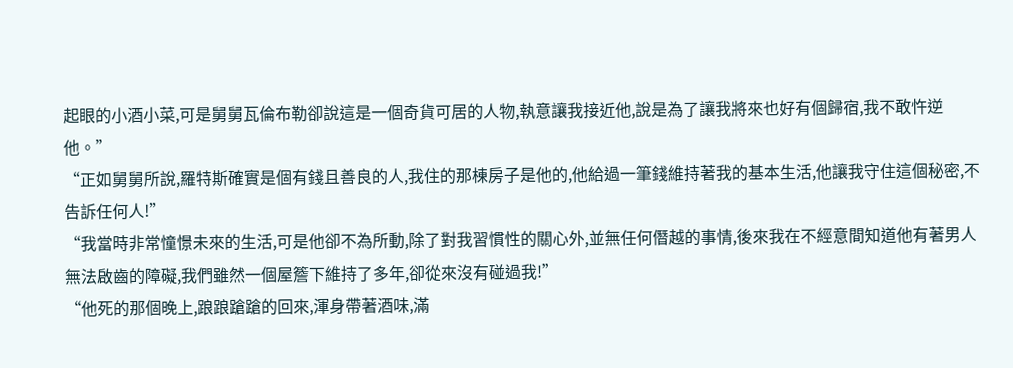起眼的小酒小菜,可是舅舅瓦倫布勒卻說這是一個奇貨可居的人物,執意讓我接近他,說是為了讓我將來也好有個歸宿,我不敢忤逆他。”
“正如舅舅所說,羅特斯確實是個有錢且善良的人,我住的那棟房子是他的,他給過一筆錢維持著我的基本生活,他讓我守住這個秘密,不告訴任何人!”
“我當時非常憧憬未來的生活,可是他卻不為所動,除了對我習慣性的關心外,並無任何僭越的事情,後來我在不經意間知道他有著男人無法啟齒的障礙,我們雖然一個屋簷下維持了多年,卻從來沒有碰過我!”
“他死的那個晚上,踉踉蹌蹌的回來,渾身帶著酒味,滿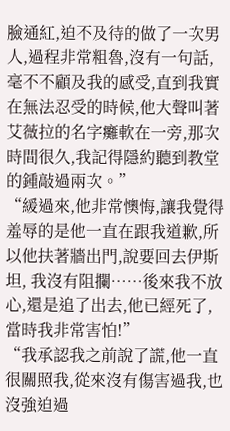臉通紅,迫不及待的做了一次男人,過程非常粗魯,沒有一句話,毫不不顧及我的感受,直到我實在無法忍受的時候,他大聲叫著艾薇拉的名字癱軟在一旁,那次時間很久,我記得隱約聽到教堂的鍾敲過兩次。”
“緩過來,他非常懊悔,讓我覺得羞辱的是他一直在跟我道歉,所以他扶著牆出門,說要回去伊斯坦, 我沒有阻攔……後來我不放心,還是追了出去,他已經死了,當時我非常害怕!”
“我承認我之前說了謊,他一直很關照我,從來沒有傷害過我,也沒強迫過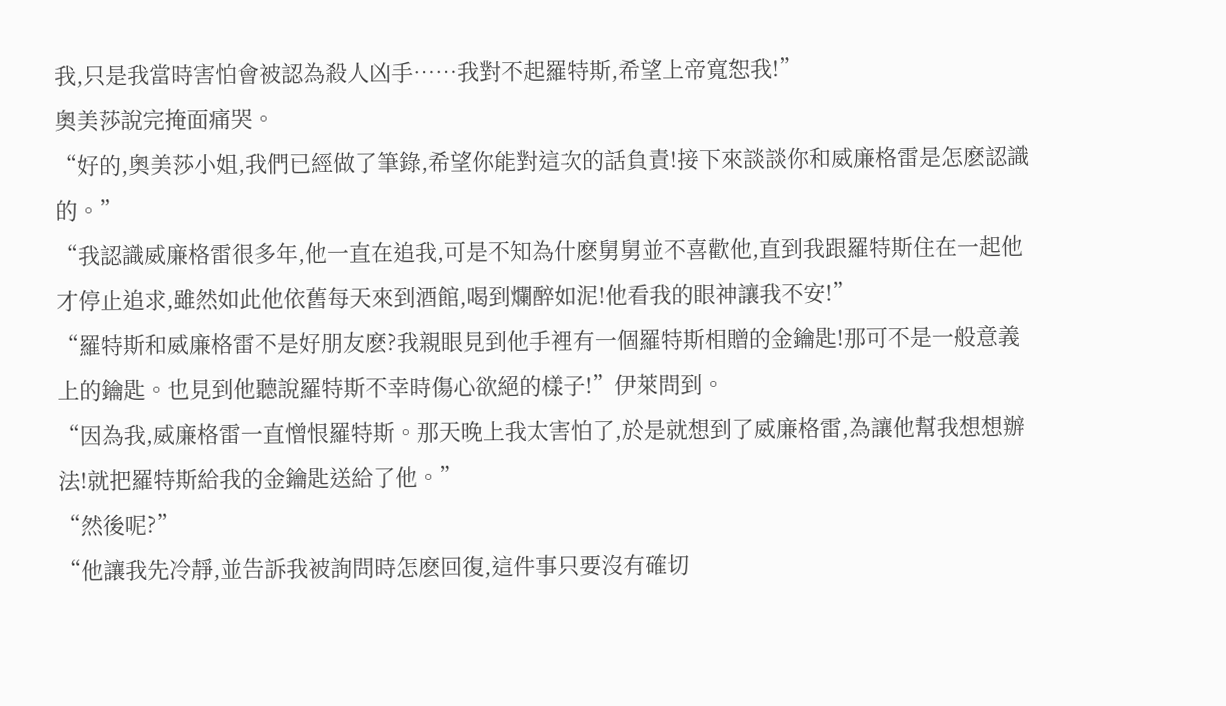我,只是我當時害怕會被認為殺人凶手……我對不起羅特斯,希望上帝寬恕我!”
奧美莎說完掩面痛哭。
“好的,奧美莎小姐,我們已經做了筆錄,希望你能對這次的話負責!接下來談談你和威廉格雷是怎麽認識的。”
“我認識威廉格雷很多年,他一直在追我,可是不知為什麽舅舅並不喜歡他,直到我跟羅特斯住在一起他才停止追求,雖然如此他依舊每天來到酒館,喝到爛醉如泥!他看我的眼神讓我不安!”
“羅特斯和威廉格雷不是好朋友麽?我親眼見到他手裡有一個羅特斯相贈的金鑰匙!那可不是一般意義上的鑰匙。也見到他聽說羅特斯不幸時傷心欲絕的樣子!”伊萊問到。
“因為我,威廉格雷一直憎恨羅特斯。那天晚上我太害怕了,於是就想到了威廉格雷,為讓他幫我想想辦法!就把羅特斯給我的金鑰匙送給了他。”
“然後呢?”
“他讓我先冷靜,並告訴我被詢問時怎麽回復,這件事只要沒有確切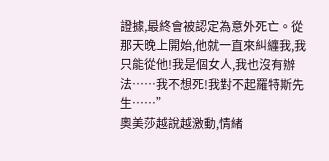證據,最終會被認定為意外死亡。從那天晚上開始,他就一直來糾纏我,我只能從他!我是個女人,我也沒有辦法……我不想死!我對不起羅特斯先生……”
奧美莎越說越激動,情緒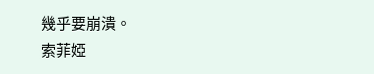幾乎要崩潰。
索菲婭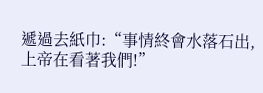遞過去紙巾:“事情終會水落石出,上帝在看著我們!”